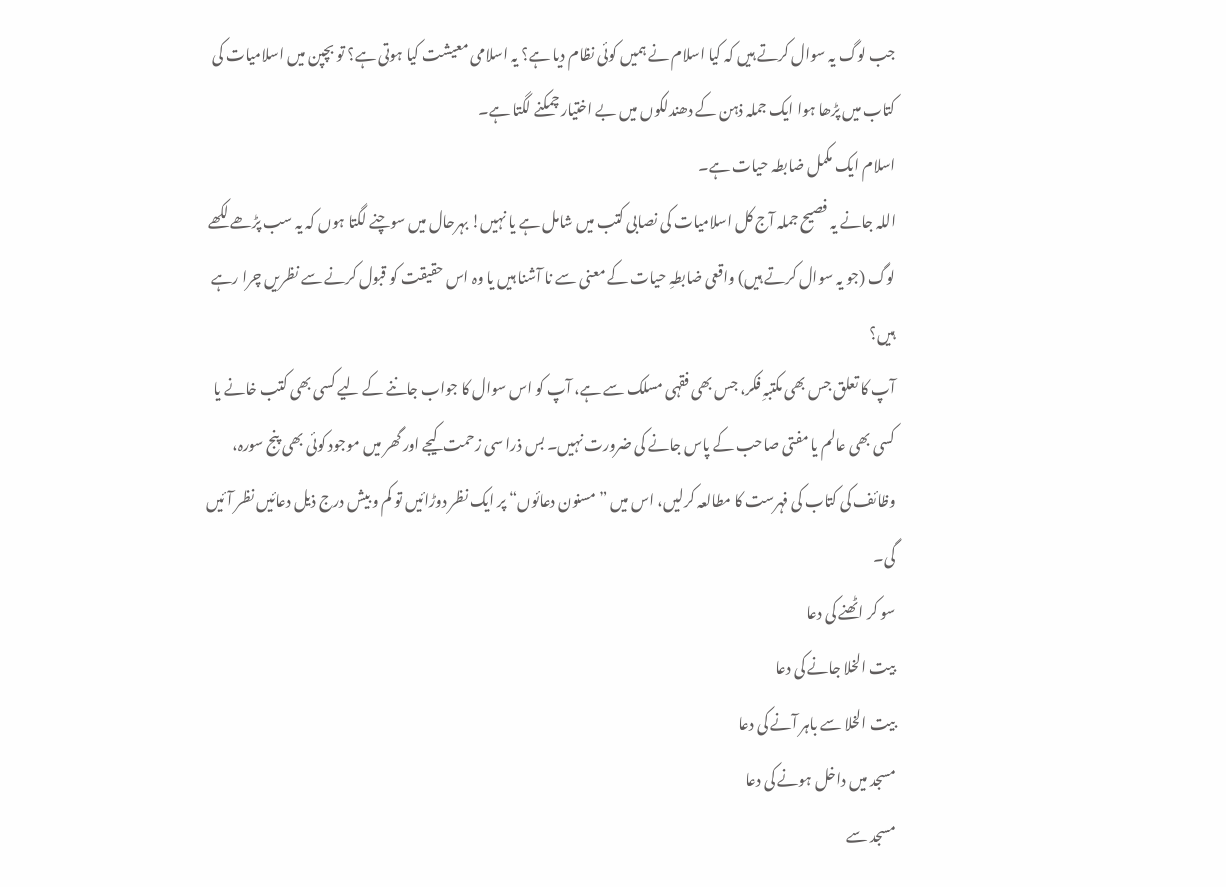جب لوگ یہ سوال کرتے ہیں کہ کیا اسلام نے ہمیں کوئی نظام دیا ہے؟ یہ اسلامی معیشت کیا ہوتی ہے؟ تو بچپن میں اسلامیات کی کتاب میں پڑھا ہوا ایک جملہ ذہن کے دھندلکوں میں بے اختیار چمکنے لگتا ہے۔
اسلام ایک مکمل ضابطہ حیات ہے۔
اللہ جانے یہ فصیح جملہ آج کل اسلامیات کی نصابی کتب میں شامل ہے یا نہیں! بہرحال میں سوچنے لگتا ہوں کہ یہ سب پڑھے لکھے لوگ (جو یہ سوال کرتے ہیں) واقعی ضابطہِ حیات کے معنی سے نا آشنا ہیں یا وہ اس حقیقت کو قبول کرنے سے نظریں چرا رہے ہیں؟
آپ کا تعلق جس بھی مکتبہِ فکر، جس بھی فقہی مسلک سے ہے، آپ کو اس سوال کا جواب جاننے کے لیے کسی بھی کتب خانے یا کسی بھی عالم یا مفتی صاحب کے پاس جانے کی ضرورت نہیں۔ بس ذرا سی زحمت کیجے اور گھر میں موجود کوئی بھی پنج سورہ، وظائف کی کتاب کی فہرست کا مطالعہ کرلیں، اس میں ”مسنون دعائوں“ پر ایک نظر دوڑائیں تو کم و بیش درج ذیل دعائیں نظر آئیں گی۔
سو کر اٹھنے کی دعا
بیت الخلا جانے کی دعا
بیت الخلا سے باہر آنے کی دعا
مسجد میں داخل ہونے کی دعا
مسجد سے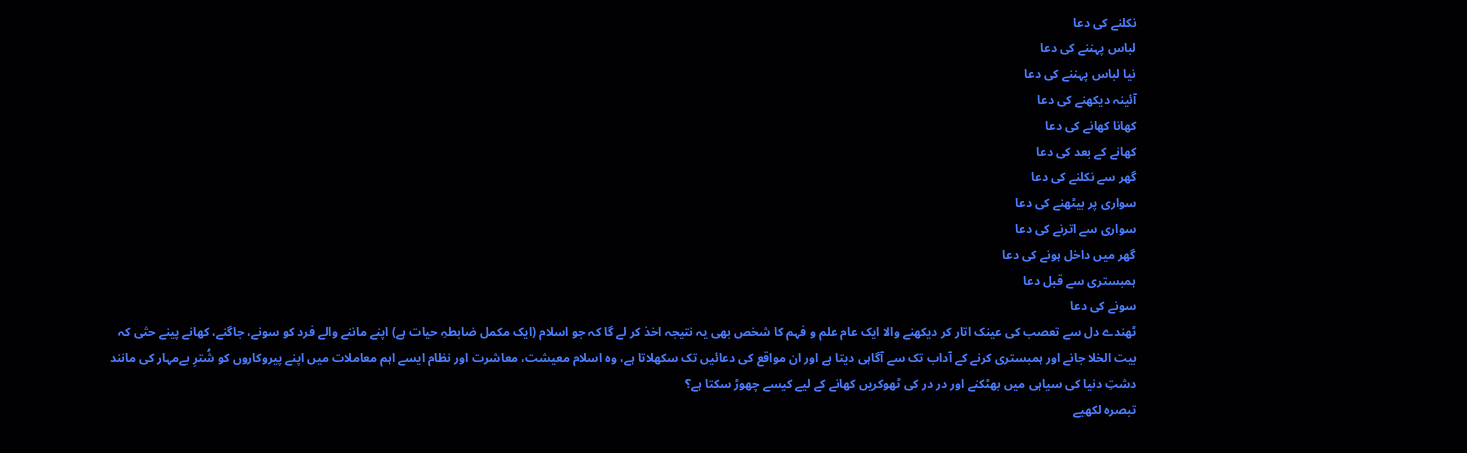نکلنے کی دعا
لباس پہننے کی دعا
نیا لباس پہننے کی دعا
آئینہ دیکھنے کی دعا
کھانا کھانے کی دعا
کھانے کے بعد کی دعا
گھر سے نکلنے کی دعا
سواری پر بیٹھنے کی دعا
سواری سے اترنے کی دعا
گھر میں داخل ہونے کی دعا
ہمبستری سے قبل دعا
سونے کی دعا
ٹھندے دل سے تعصب کی عینک اتار کر دیکھنے والا ایک عام علم و فہم کا شخص بھی یہ نتیجہ اخذ کر لے گا کہ جو اسلام (ایک مکمل ضابطہِ حیات ہے) اپنے ماننے والے فرد کو سونے، جاگنے، کھانے پینے حتٰی کہ بیت الخلا جانے اور ہمبستری کرنے کے آداب تک سے آگاہی دیتا ہے اور ان مواقع کی دعائیں تک سکھلاتا ہے، وہ اسلام معیشت، معاشرت اور نظام ایسے اہم معاملات میں اپنے پیروکاروں کو شُترِ بےمہار کی مانند دشتِ دنیا کی سیاہی میں بھٹکنے اور در در کی ٹھوکریں کھانے کے لیے کیسے چھوڑ سکتا ہے؟
تبصرہ لکھیے